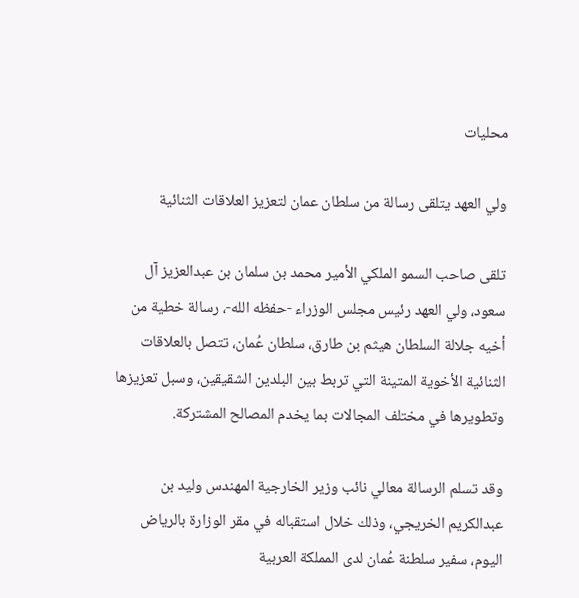محليات

ولي العهد يتلقى رسالة من سلطان عمان لتعزيز العلاقات الثنائية

تلقى صاحب السمو الملكي الأمير محمد بن سلمان بن عبدالعزيز آل سعود، ولي العهد رئيس مجلس الوزراء -حفظه الله-، رسالة خطية من أخيه جلالة السلطان هيثم بن طارق، سلطان عُمان، تتصل بالعلاقات الثنائية الأخوية المتينة التي تربط بين البلدين الشقيقين، وسبل تعزيزها وتطويرها في مختلف المجالات بما يخدم المصالح المشتركة.

وقد تسلم الرسالة معالي نائب وزير الخارجية المهندس وليد بن عبدالكريم الخريجي، وذلك خلال استقباله في مقر الوزارة بالرياض اليوم، سفير سلطنة عُمان لدى المملكة العربية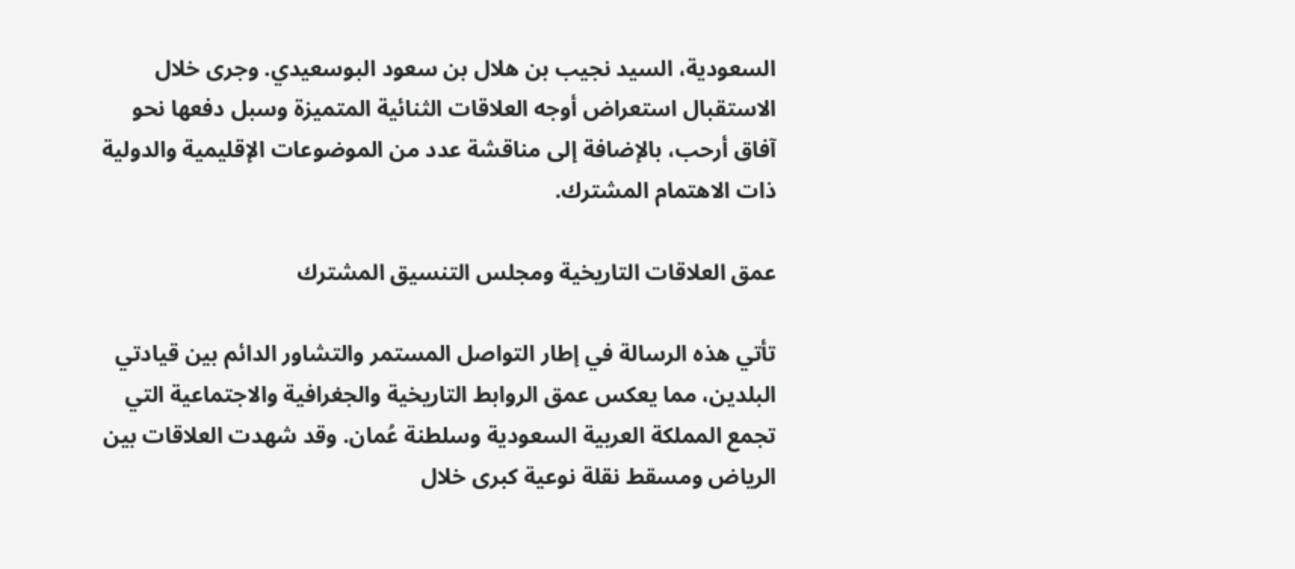السعودية، السيد نجيب بن هلال بن سعود البوسعيدي. وجرى خلال الاستقبال استعراض أوجه العلاقات الثنائية المتميزة وسبل دفعها نحو آفاق أرحب، بالإضافة إلى مناقشة عدد من الموضوعات الإقليمية والدولية ذات الاهتمام المشترك.

عمق العلاقات التاريخية ومجلس التنسيق المشترك

تأتي هذه الرسالة في إطار التواصل المستمر والتشاور الدائم بين قيادتي البلدين، مما يعكس عمق الروابط التاريخية والجغرافية والاجتماعية التي تجمع المملكة العربية السعودية وسلطنة عُمان. وقد شهدت العلاقات بين الرياض ومسقط نقلة نوعية كبرى خلال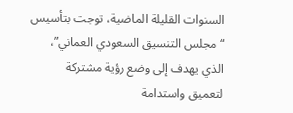السنوات القليلة الماضية، توجت بتأسيس “مجلس التنسيق السعودي العماني”، الذي يهدف إلى وضع رؤية مشتركة لتعميق واستدامة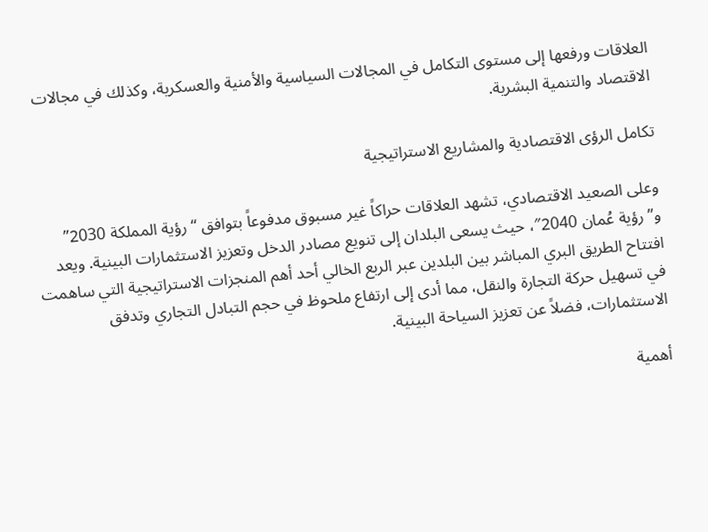العلاقات ورفعها إلى مستوى التكامل في المجالات السياسية والأمنية والعسكرية، وكذلك في مجالات الاقتصاد والتنمية البشرية.

تكامل الرؤى الاقتصادية والمشاريع الاستراتيجية

وعلى الصعيد الاقتصادي، تشهد العلاقات حراكاً غير مسبوق مدفوعاً بتوافق “رؤية المملكة 2030” و”رؤية عُمان 2040″، حيث يسعى البلدان إلى تنويع مصادر الدخل وتعزيز الاستثمارات البينية. ويعد افتتاح الطريق البري المباشر بين البلدين عبر الربع الخالي أحد أهم المنجزات الاستراتيجية التي ساهمت في تسهيل حركة التجارة والنقل، مما أدى إلى ارتفاع ملحوظ في حجم التبادل التجاري وتدفق الاستثمارات، فضلاً عن تعزيز السياحة البينية.

أهمية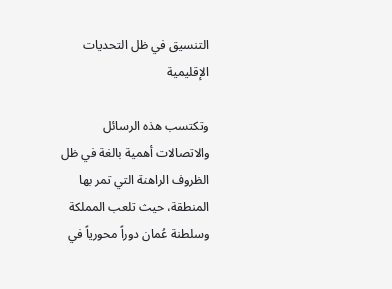التنسيق في ظل التحديات الإقليمية

وتكتسب هذه الرسائل والاتصالات أهمية بالغة في ظل الظروف الراهنة التي تمر بها المنطقة، حيث تلعب المملكة وسلطنة عُمان دوراً محورياً في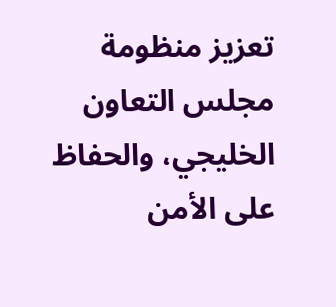تعزيز منظومة مجلس التعاون الخليجي، والحفاظ على الأمن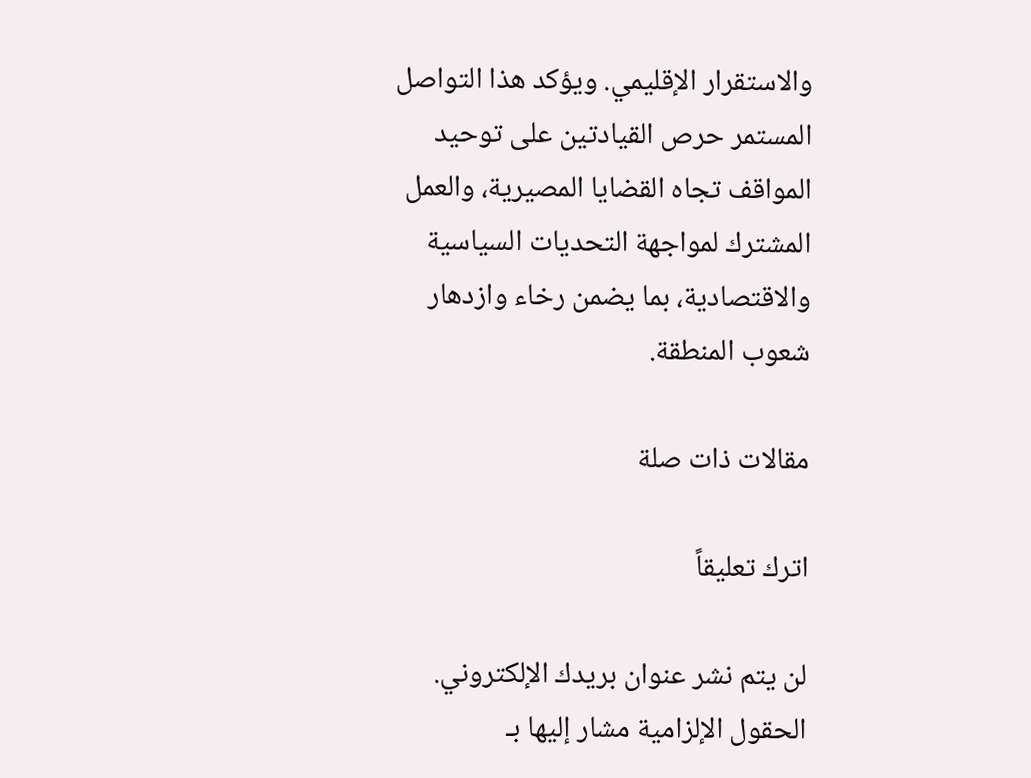والاستقرار الإقليمي. ويؤكد هذا التواصل المستمر حرص القيادتين على توحيد المواقف تجاه القضايا المصيرية، والعمل المشترك لمواجهة التحديات السياسية والاقتصادية، بما يضمن رخاء وازدهار شعوب المنطقة.

مقالات ذات صلة

اترك تعليقاً

لن يتم نشر عنوان بريدك الإلكتروني. الحقول الإلزامية مشار إليها بـ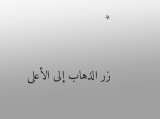*

زر الذهاب إلى الأعلى